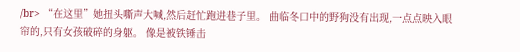/br> “在这里”她扭头嘶声大喊,然后赶忙跑进巷子里。 曲临冬口中的野狗没有出现,一点点映入眼帘的,只有女孩破碎的身躯。 像是被铁锤击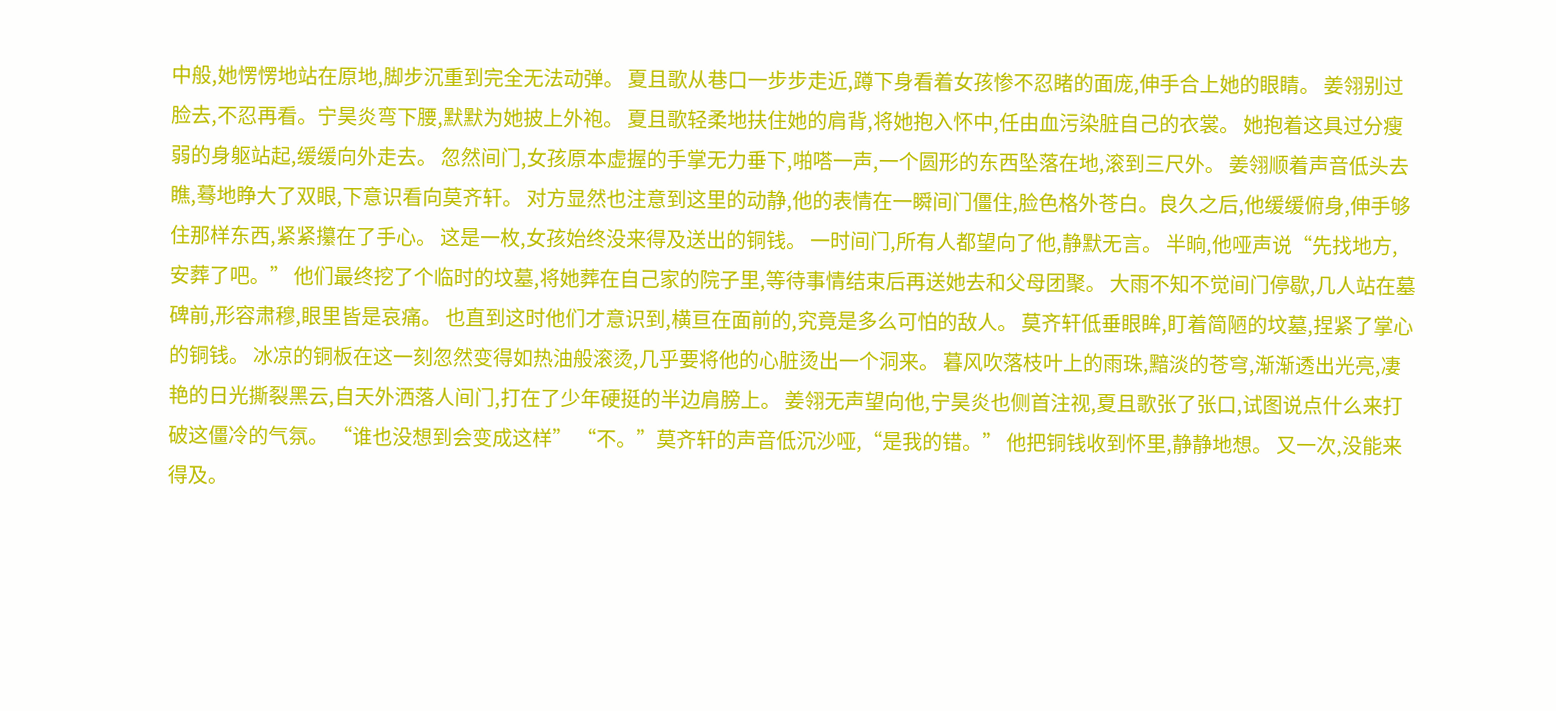中般,她愣愣地站在原地,脚步沉重到完全无法动弹。 夏且歌从巷口一步步走近,蹲下身看着女孩惨不忍睹的面庞,伸手合上她的眼睛。 姜翎别过脸去,不忍再看。宁昊炎弯下腰,默默为她披上外袍。 夏且歌轻柔地扶住她的肩背,将她抱入怀中,任由血污染脏自己的衣裳。 她抱着这具过分瘦弱的身躯站起,缓缓向外走去。 忽然间门,女孩原本虚握的手掌无力垂下,啪嗒一声,一个圆形的东西坠落在地,滚到三尺外。 姜翎顺着声音低头去瞧,蓦地睁大了双眼,下意识看向莫齐轩。 对方显然也注意到这里的动静,他的表情在一瞬间门僵住,脸色格外苍白。良久之后,他缓缓俯身,伸手够住那样东西,紧紧攥在了手心。 这是一枚,女孩始终没来得及送出的铜钱。 一时间门,所有人都望向了他,静默无言。 半晌,他哑声说“先找地方,安葬了吧。” 他们最终挖了个临时的坟墓,将她葬在自己家的院子里,等待事情结束后再送她去和父母团聚。 大雨不知不觉间门停歇,几人站在墓碑前,形容肃穆,眼里皆是哀痛。 也直到这时他们才意识到,横亘在面前的,究竟是多么可怕的敌人。 莫齐轩低垂眼眸,盯着简陋的坟墓,捏紧了掌心的铜钱。 冰凉的铜板在这一刻忽然变得如热油般滚烫,几乎要将他的心脏烫出一个洞来。 暮风吹落枝叶上的雨珠,黯淡的苍穹,渐渐透出光亮,凄艳的日光撕裂黑云,自天外洒落人间门,打在了少年硬挺的半边肩膀上。 姜翎无声望向他,宁昊炎也侧首注视,夏且歌张了张口,试图说点什么来打破这僵冷的气氛。 “谁也没想到会变成这样” “不。”莫齐轩的声音低沉沙哑,“是我的错。” 他把铜钱收到怀里,静静地想。 又一次,没能来得及。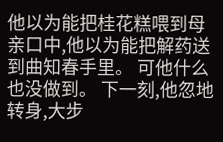他以为能把桂花糕喂到母亲口中,他以为能把解药送到曲知春手里。 可他什么也没做到。 下一刻,他忽地转身,大步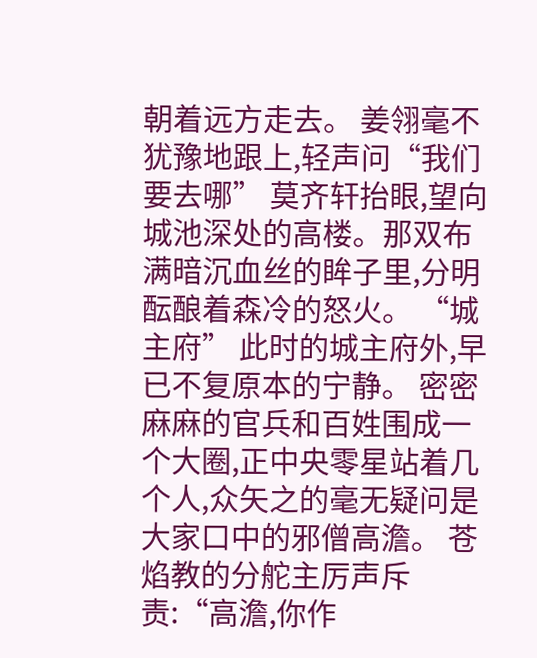朝着远方走去。 姜翎毫不犹豫地跟上,轻声问“我们要去哪” 莫齐轩抬眼,望向城池深处的高楼。那双布满暗沉血丝的眸子里,分明酝酿着森冷的怒火。 “城主府” 此时的城主府外,早已不复原本的宁静。 密密麻麻的官兵和百姓围成一个大圈,正中央零星站着几个人,众矢之的毫无疑问是大家口中的邪僧高澹。 苍焰教的分舵主厉声斥责:“高澹,你作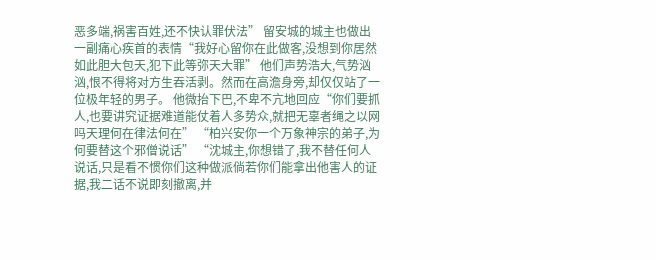恶多端,祸害百姓,还不快认罪伏法” 留安城的城主也做出一副痛心疾首的表情“我好心留你在此做客,没想到你居然如此胆大包天,犯下此等弥天大罪” 他们声势浩大,气势汹汹,恨不得将对方生吞活剥。然而在高澹身旁,却仅仅站了一位极年轻的男子。 他微抬下巴,不卑不亢地回应“你们要抓人,也要讲究证据难道能仗着人多势众,就把无辜者绳之以网吗天理何在律法何在” “柏兴安你一个万象神宗的弟子,为何要替这个邪僧说话” “沈城主,你想错了,我不替任何人说话,只是看不惯你们这种做派倘若你们能拿出他害人的证据,我二话不说即刻撤离,并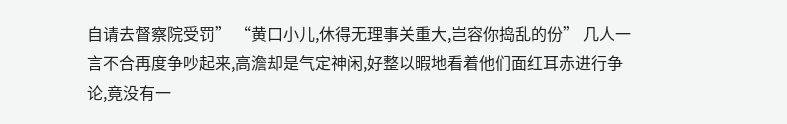自请去督察院受罚” “黄口小儿,休得无理事关重大,岂容你捣乱的份” 几人一言不合再度争吵起来,高澹却是气定神闲,好整以暇地看着他们面红耳赤进行争论,竟没有一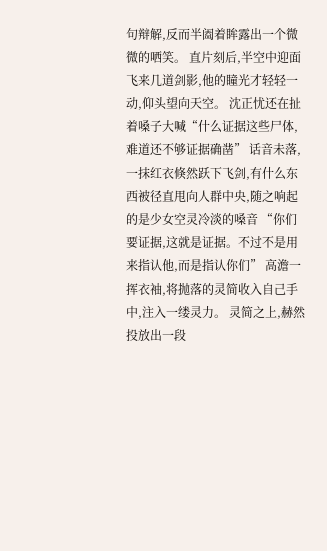句辩解,反而半阖着眸露出一个微微的哂笑。 直片刻后,半空中迎面飞来几道剑影,他的瞳光才轻轻一动,仰头望向天空。 沈正忧还在扯着嗓子大喊“什么证据这些尸体,难道还不够证据确凿” 话音未落,一抹红衣倏然跃下飞剑,有什么东西被径直甩向人群中央,随之响起的是少女空灵冷淡的嗓音 “你们要证据,这就是证据。不过不是用来指认他,而是指认你们” 高澹一挥衣袖,将抛落的灵简收入自己手中,注入一缕灵力。 灵简之上,赫然投放出一段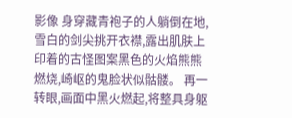影像 身穿藏青袍子的人躺倒在地,雪白的剑尖挑开衣襟,露出肌肤上印着的古怪图案黑色的火焰熊熊燃烧,崎岖的鬼脸状似骷髅。 再一转眼,画面中黑火燃起,将整具身躯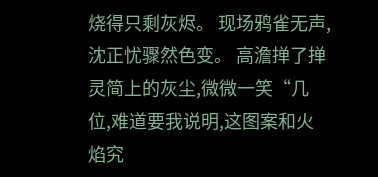烧得只剩灰烬。 现场鸦雀无声,沈正忧骤然色变。 高澹掸了掸灵简上的灰尘,微微一笑“几位,难道要我说明,这图案和火焰究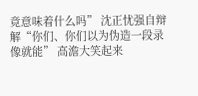竟意味着什么吗” 沈正忧强自辩解“你们、你们以为伪造一段录像就能” 高澹大笑起来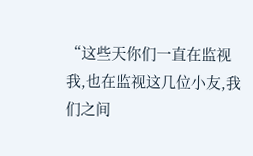“这些天你们一直在监视我,也在监视这几位小友,我们之间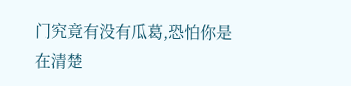门究竟有没有瓜葛,恐怕你是在清楚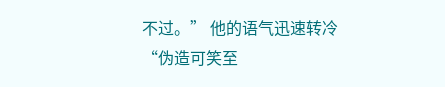不过。” 他的语气迅速转冷“伪造可笑至